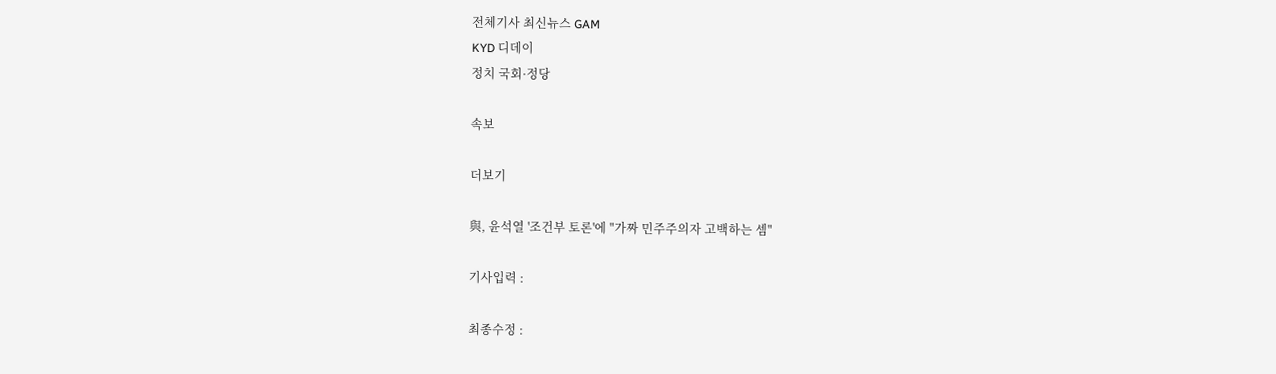전체기사 최신뉴스 GAM
KYD 디데이
정치 국회·정당

속보

더보기

與, 윤석열 '조건부 토론'에 "가짜 민주주의자 고백하는 셈"

기사입력 :

최종수정 :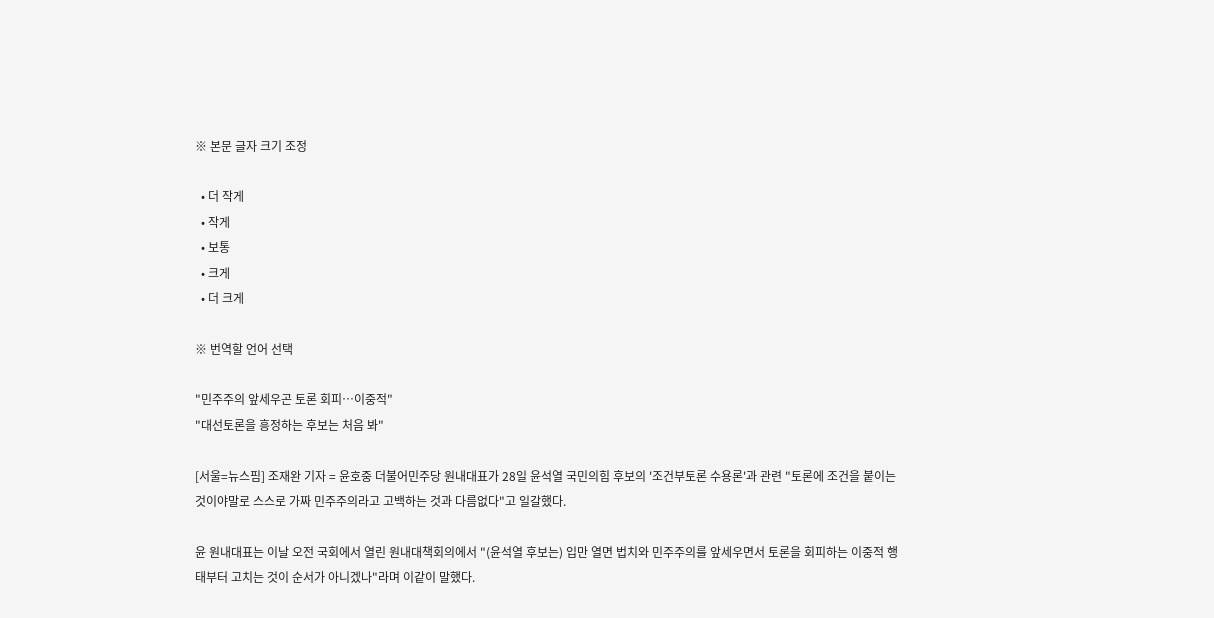※ 본문 글자 크기 조정

  • 더 작게
  • 작게
  • 보통
  • 크게
  • 더 크게

※ 번역할 언어 선택

"민주주의 앞세우곤 토론 회피…이중적"
"대선토론을 흥정하는 후보는 처음 봐"

[서울=뉴스핌] 조재완 기자 = 윤호중 더불어민주당 원내대표가 28일 윤석열 국민의힘 후보의 '조건부토론 수용론'과 관련 "토론에 조건을 붙이는 것이야말로 스스로 가짜 민주주의라고 고백하는 것과 다름없다"고 일갈했다.

윤 원내대표는 이날 오전 국회에서 열린 원내대책회의에서 "(윤석열 후보는) 입만 열면 법치와 민주주의를 앞세우면서 토론을 회피하는 이중적 행태부터 고치는 것이 순서가 아니겠나"라며 이같이 말했다.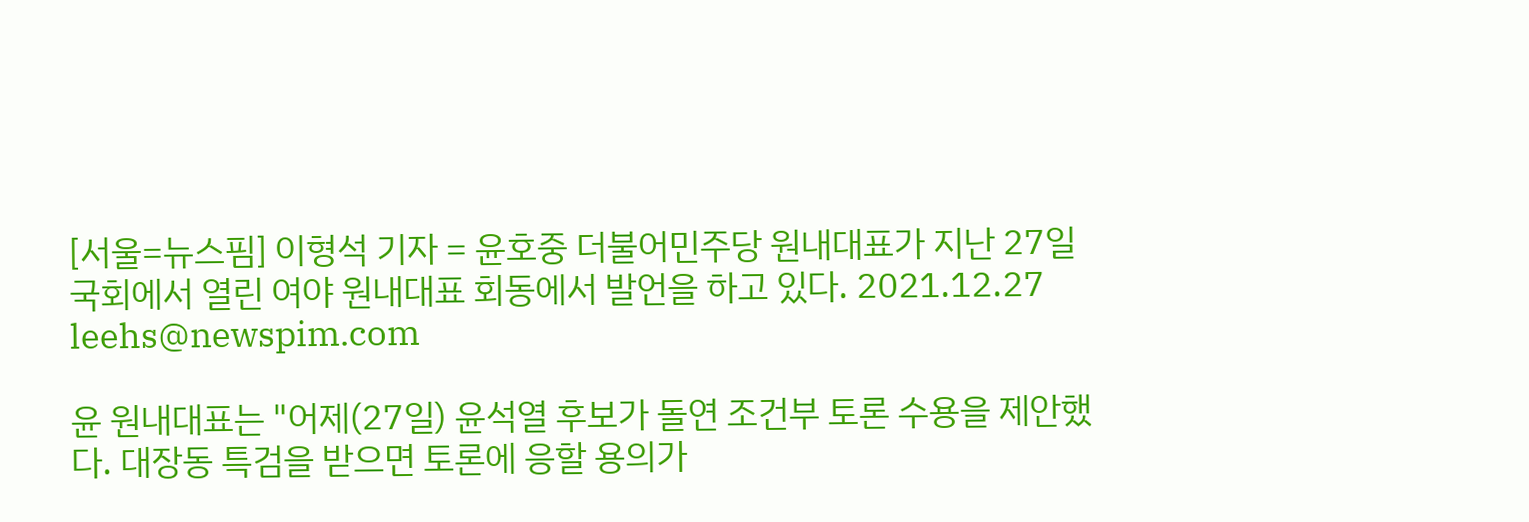[서울=뉴스핌] 이형석 기자 = 윤호중 더불어민주당 원내대표가 지난 27일 국회에서 열린 여야 원내대표 회동에서 발언을 하고 있다. 2021.12.27 leehs@newspim.com

윤 원내대표는 "어제(27일) 윤석열 후보가 돌연 조건부 토론 수용을 제안했다. 대장동 특검을 받으면 토론에 응할 용의가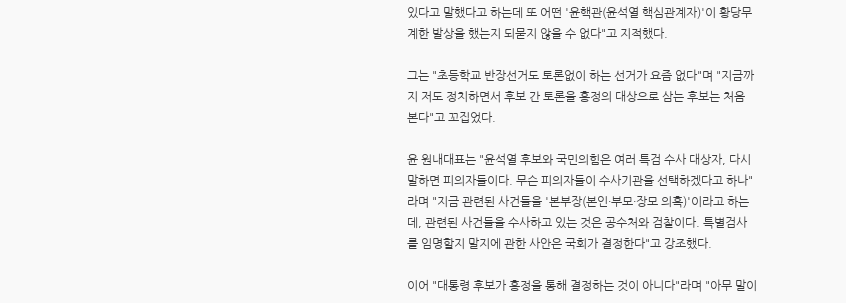있다고 말했다고 하는데 또 어떤 '윤핵관(윤석열 핵심관계자)'이 황당무계한 발상을 했는지 되묻지 않을 수 없다"고 지적했다.

그는 "초등학교 반장선거도 토론없이 하는 선거가 요즘 없다"며 "지금까지 저도 정치하면서 후보 간 토론을 흥정의 대상으로 삼는 후보는 처음 본다"고 꼬집었다.

윤 원내대표는 "윤석열 후보와 국민의힘은 여러 특검 수사 대상자, 다시 말하면 피의자들이다. 무슨 피의자들이 수사기관을 선택하겠다고 하나"라며 "지금 관련된 사건들을 '본부장(본인·부모·장모 의혹)'이라고 하는데, 관련된 사건들을 수사하고 있는 것은 공수처와 검찰이다. 특별검사를 임명할지 말지에 관한 사안은 국회가 결정한다"고 강조했다.

이어 "대통령 후보가 흥정을 통해 결정하는 것이 아니다"라며 "아무 말이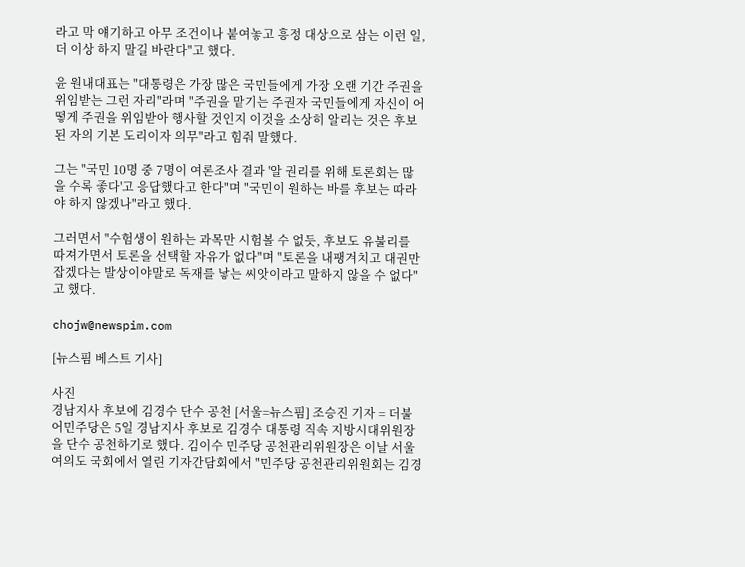라고 막 얘기하고 아무 조건이나 붙여놓고 흥정 대상으로 삼는 이런 일, 더 이상 하지 말길 바란다"고 했다.

윤 원내대표는 "대통령은 가장 많은 국민들에게 가장 오랜 기간 주권을 위임받는 그런 자리"라며 "주권을 맡기는 주권자 국민들에게 자신이 어떻게 주권을 위임받아 행사할 것인지 이것을 소상히 알리는 것은 후보된 자의 기본 도리이자 의무"라고 힘줘 말했다.

그는 "국민 10명 중 7명이 여론조사 결과 '알 권리를 위해 토론회는 많을 수록 좋다'고 응답했다고 한다"며 "국민이 원하는 바를 후보는 따라야 하지 않겠나"라고 했다.

그러면서 "수험생이 원하는 과목만 시험볼 수 없듯, 후보도 유불리를 따져가면서 토론을 선택할 자유가 없다"며 "토론을 내팽겨치고 대권만 잡겠다는 발상이야말로 독재를 낳는 씨앗이라고 말하지 않을 수 없다"고 했다.

chojw@newspim.com

[뉴스핌 베스트 기사]

사진
경남지사 후보에 김경수 단수 공천 [서울=뉴스핌] 조승진 기자 = 더불어민주당은 5일 경남지사 후보로 김경수 대통령 직속 지방시대위원장을 단수 공천하기로 했다. 김이수 민주당 공천관리위원장은 이날 서울 여의도 국회에서 열린 기자간담회에서 "민주당 공천관리위원회는 김경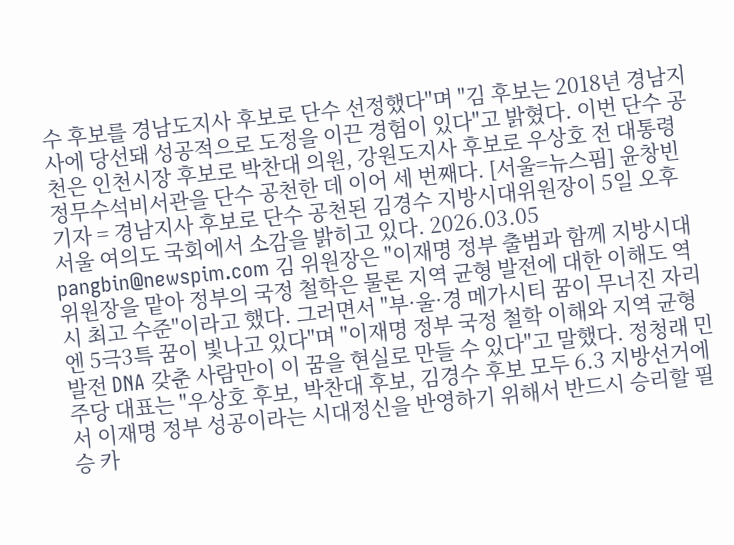수 후보를 경남도지사 후보로 단수 선정했다"며 "김 후보는 2018년 경남지사에 당선돼 성공적으로 도정을 이끈 경험이 있다"고 밝혔다. 이번 단수 공천은 인천시장 후보로 박찬대 의원, 강원도지사 후보로 우상호 전 대통령 정무수석비서관을 단수 공천한 데 이어 세 번째다. [서울=뉴스핌] 윤창빈 기자 = 경남지사 후보로 단수 공천된 김경수 지방시대위원장이 5일 오후 서울 여의도 국회에서 소감을 밝히고 있다. 2026.03.05 pangbin@newspim.com 김 위원장은 "이재명 정부 출범과 함께 지방시대 위원장을 맡아 정부의 국정 철학은 물론 지역 균형 발전에 대한 이해도 역시 최고 수준"이라고 했다. 그러면서 "부·울·경 메가시티 꿈이 무너진 자리엔 5극3특 꿈이 빛나고 있다"며 "이재명 정부 국정 철학 이해와 지역 균형 발전 DNA 갖춘 사람만이 이 꿈을 현실로 만들 수 있다"고 말했다. 정청래 민주당 대표는 "우상호 후보, 박찬대 후보, 김경수 후보 모두 6.3 지방선거에서 이재명 정부 성공이라는 시대정신을 반영하기 위해서 반드시 승리할 필승 카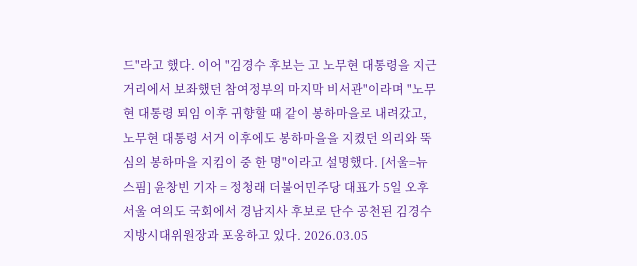드"라고 했다. 이어 "김경수 후보는 고 노무현 대통령을 지근거리에서 보좌했던 참여정부의 마지막 비서관"이라며 "노무현 대통령 퇴임 이후 귀향할 때 같이 봉하마을로 내려갔고, 노무현 대통령 서거 이후에도 봉하마을을 지켰던 의리와 뚝심의 봉하마을 지킴이 중 한 명"이라고 설명했다. [서울=뉴스핌] 윤창빈 기자 = 정청래 더불어민주당 대표가 5일 오후 서울 여의도 국회에서 경남지사 후보로 단수 공천된 김경수 지방시대위원장과 포옹하고 있다. 2026.03.05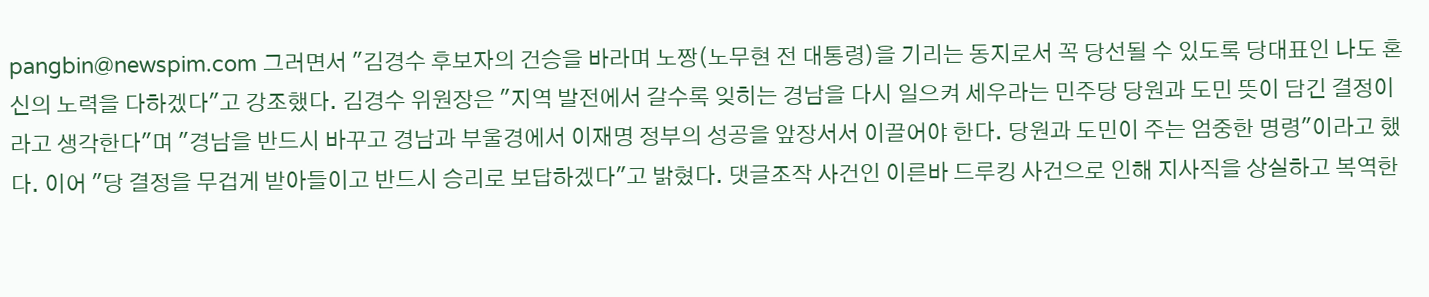pangbin@newspim.com 그러면서 "김경수 후보자의 건승을 바라며 노짱(노무현 전 대통령)을 기리는 동지로서 꼭 당선될 수 있도록 당대표인 나도 혼신의 노력을 다하겠다"고 강조했다. 김경수 위원장은 "지역 발전에서 갈수록 잊히는 경남을 다시 일으켜 세우라는 민주당 당원과 도민 뜻이 담긴 결정이라고 생각한다"며 "경남을 반드시 바꾸고 경남과 부울경에서 이재명 정부의 성공을 앞장서서 이끌어야 한다. 당원과 도민이 주는 엄중한 명령"이라고 했다. 이어 "당 결정을 무겁게 받아들이고 반드시 승리로 보답하겠다"고 밝혔다. 댓글조작 사건인 이른바 드루킹 사건으로 인해 지사직을 상실하고 복역한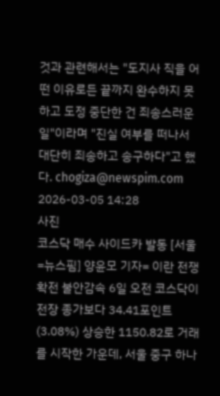것과 관련해서는 "도지사 직을 어떤 이유로든 끝까지 완수하지 못하고 도정 중단한 건 죄송스러운 일"이라며 "진실 여부를 떠나서 대단히 죄송하고 송구하다"고 했다. chogiza@newspim.com 2026-03-05 14:28
사진
코스닥 매수 사이드카 발동 [서울=뉴스핌] 양윤모 기자= 이란 전쟁 확전 불안감속 6일 오전 코스닥이 전장 종가보다 34.41포인트(3.08%) 상승한 1150.82로 거래를 시작한 가운데, 서울 중구 하나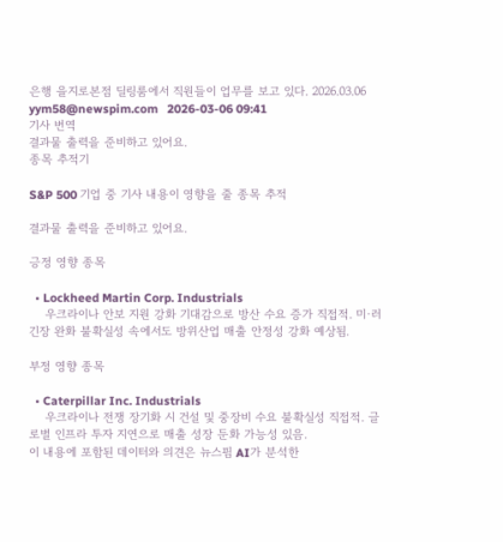은행 을지로본점 딜링룸에서 직원들이 업무를 보고 있다. 2026.03.06 yym58@newspim.com   2026-03-06 09:41
기사 번역
결과물 출력을 준비하고 있어요.
종목 추적기

S&P 500 기업 중 기사 내용이 영향을 줄 종목 추적

결과물 출력을 준비하고 있어요.

긍정 영향 종목

  • Lockheed Martin Corp. Industrials
    우크라이나 안보 지원 강화 기대감으로 방산 수요 증가 직접적. 미·러 긴장 완화 불확실성 속에서도 방위산업 매출 안정성 강화 예상됨.

부정 영향 종목

  • Caterpillar Inc. Industrials
    우크라이나 전쟁 장기화 시 건설 및 중장비 수요 불확실성 직접적. 글로벌 인프라 투자 지연으로 매출 성장 둔화 가능성 있음.
이 내용에 포함된 데이터와 의견은 뉴스핌 AI가 분석한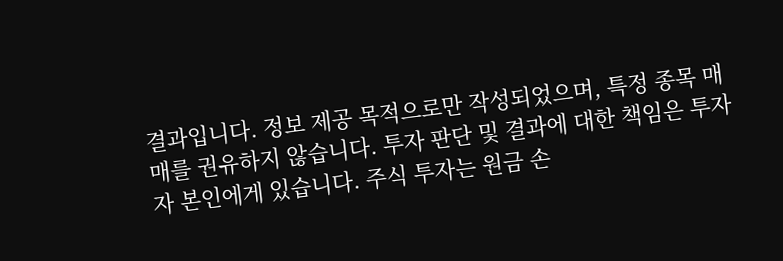결과입니다. 정보 제공 목적으로만 작성되었으며, 특정 종목 매매를 권유하지 않습니다. 투자 판단 및 결과에 대한 책임은 투자자 본인에게 있습니다. 주식 투자는 원금 손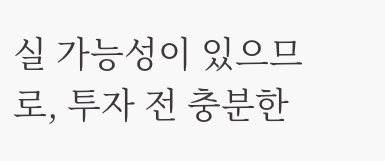실 가능성이 있으므로, 투자 전 충분한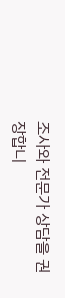조사와 전문가 상담을 권장합니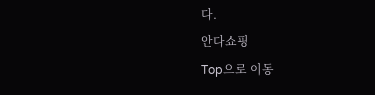다.
안다쇼핑
Top으로 이동